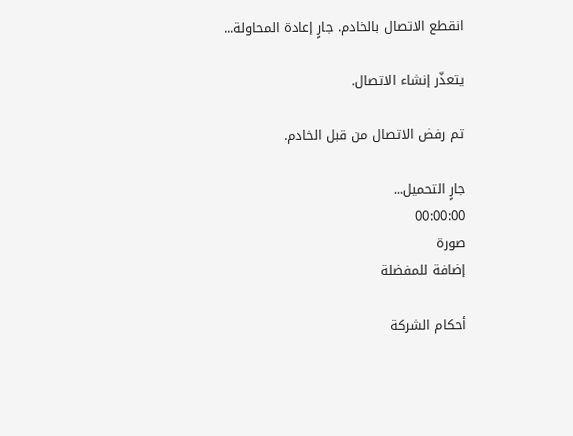انقطع الاتصال بالخادم. جارٍ إعادة المحاولة...

يتعذّر إنشاء الاتصال.

تم رفض الاتصال من قبل الخادم.

جارٍ التحميل...
00:00:00
صورة
إضافة للمفضلة

أحكام الشركة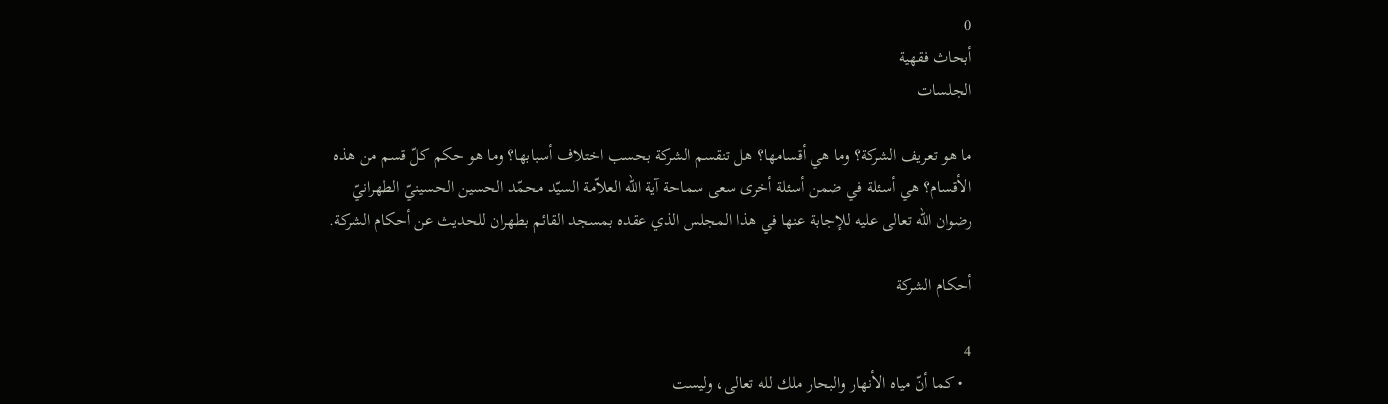0
أبحاث فقهية
الجلسات

ما هو تعريف الشركة؟ وما هي أقسامها؟ هل تنقسم الشركة بحسب اختلاف أسبابها؟ وما هو حكم كلّ قسم من هذه الأقسام؟ هي أسئلة في ضمن أسئلة أخرى سعى سماحة آية الله العلاّمة السيّد محمّد الحسين الحسينيّ الطهرانيّ رضوان الله تعالى عليه للإجابة عنها في هذا المجلس الذي عقده بمسجد القائم بطهران للحديث عن أحكام الشركة.

أحكام الشركة

4
  • كما أنّ مياه الأنهار والبحار ملك لله تعالى، وليست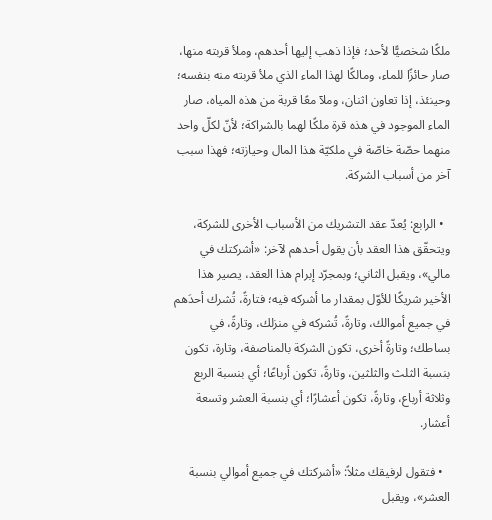ملكًا شخصيًّا لأحد؛ فإذا ذهب إليها أحدهم، وملأ قربته منها، صار حائزًا للماء، ومالكًا لهذا الماء الذي ملأ قربته منه بنفسه؛ وحينئذ، إذا تعاون اثنان، وملآ معًا قربة من هذه المياه، صار الماء الموجود في هذه قرة ملكًا لهما بالشراكة؛ لأنّ لكلّ واحد منهما حصّة خاصّة في ملكيّة هذا المال وحيازته؛ فهذا سبب آخر من أسباب الشركة.

  • الرابع: يُعدّ عقد التشريك من الأسباب الأخرى للشركة، ويتحقّق هذا العقد بأن يقول أحدهم لآخر: «أشركتك في مالي»، ويقبل الثاني؛ وبمجرّد إبرام هذا العقد، يصير هذا الأخير شريكًا للأوّل بمقدار ما أشركه فيه؛ فتارةً، تُشرك أحدَهم في جميع أموالك، وتارةً، تُشركه في منزلك، وتارةً، في بساطك؛ وتارةً أخرى، تكون الشركة بالمناصفة، وتارة، تكون بنسبة الثلث والثلثين، وتارةً، تكون أرباعًا؛ أي بنسبة الربع وثلاثة أرباع، وتارةً، تكون أعشارًا؛ أي بنسبة العشر وتسعة أعشار.

  • فتقول لرفيقك مثلاً: «أشركتك في جميع أموالي بنسبة العشر»، ويقبل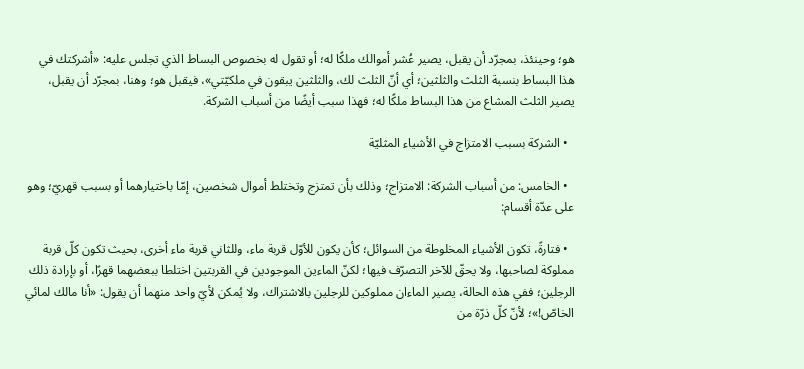هو؛ وحينئذ، بمجرّد أن يقبل، يصير عُشر أموالك ملكًا له؛ أو تقول له بخصوص البساط الذي تجلس عليه: «أشركتك في هذا البساط بنسبة الثلث والثلثين؛ أي أنّ الثلث لك، والثلثين يبقون في ملكيّتي»، فيقبل هو؛ وهنا، بمجرّد أن يقبل، يصير الثلث المشاع من هذا البساط ملكًا له؛ فهذا سبب أيضًا من أسباب الشركة.

  • الشركة بسبب الامتزاج في الأشياء المثليّة

  • الخامس: من أسباب الشركة: الامتزاج؛ وذلك بأن تمتزج وتختلط أموال شخصين، إمّا باختيارهما أو بسبب قهريّ؛ وهو على عدّة أقسام:

  • فتارةً، تكون الأشياء المخلوطة من السوائل؛ كأن يكون للأوّل قربة ماء، وللثاني قربة ماء أخرى، بحيث تكون كلّ قربة مملوكة لصاحبها، ولا يحقّ للآخر التصرّف فيها؛ لكنّ الماءين الموجودين في القربتين اختلطا ببعضهما قهرًا، أو بإرادة ذلك الرجلين؛ ففي هذه الحالة، يصير الماءان مملوكين للرجلين بالاشتراك، ولا يُمكن لأيّ واحد منهما أن يقول: «أنا مالك لمائي الخاصّ!»؛ لأنّ كلّ ذرّة من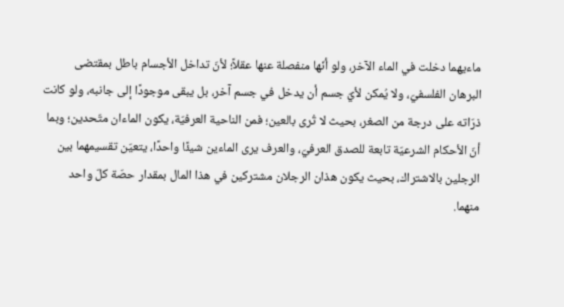ماءيهما دخلت في الماء الآخر، ولو أنّها منفصلة عنها عقلاً؛ لأنّ تداخل الأجسام باطل بمقتضى البرهان الفلسفيّ، ولا يُمكن لأيّ جسم أن يدخل في جسم آخر، بل يبقى موجودًا إلى جانبه، ولو كانت ذرّاته على درجة من الصغر، بحيث لا تُرى بالعين؛ فمن الناحية العرفيّة، يكون الماءان متّحدين؛ وبما أنّ الأحكام الشرعيّة تابعة للصدق العرفيّ، والعرف يرى الماءين شيئًا واحدًا، يتعيّن تقسيمهما بين الرجلين بالاشتراك، بحيث يكون هذان الرجلان مشتركين في هذا المال بمقدار حصّة كلّ واحد منهما.